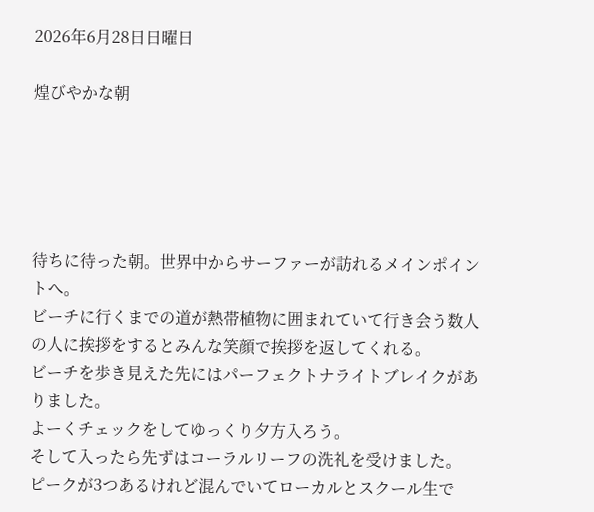2026年6月28日日曜日

煌びやかな朝





待ちに待った朝。世界中からサーファーが訪れるメインポイントへ。
ビーチに行くまでの道が熱帯植物に囲まれていて行き会う数人の人に挨拶をするとみんな笑顔で挨拶を返してくれる。
ビーチを歩き見えた先にはパーフェクトナライトブレイクがありました。
よーくチェックをしてゆっくり夕方入ろう。
そして入ったら先ずはコーラルリーフの洗礼を受けました。
ピークが3つあるけれど混んでいてローカルとスクール生で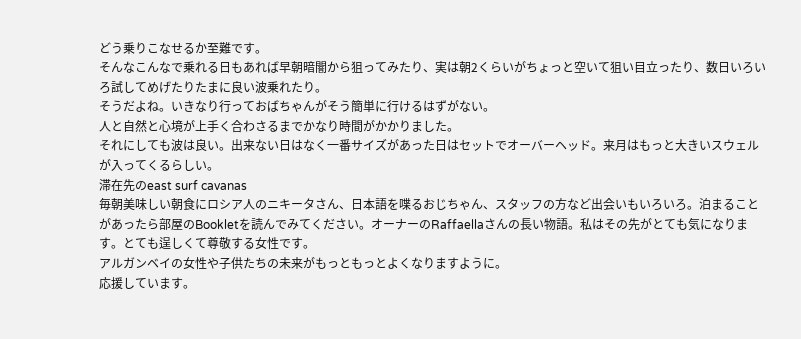どう乗りこなせるか至難です。
そんなこんなで乗れる日もあれば早朝暗闇から狙ってみたり、実は朝2くらいがちょっと空いて狙い目立ったり、数日いろいろ試してめげたりたまに良い波乗れたり。
そうだよね。いきなり行っておばちゃんがそう簡単に行けるはずがない。
人と自然と心境が上手く合わさるまでかなり時間がかかりました。
それにしても波は良い。出来ない日はなく一番サイズがあった日はセットでオーバーヘッド。来月はもっと大きいスウェルが入ってくるらしい。
滞在先のeast surf cavanas
毎朝美味しい朝食にロシア人のニキータさん、日本語を喋るおじちゃん、スタッフの方など出会いもいろいろ。泊まることがあったら部屋のBookletを読んでみてください。オーナーのRaffaellaさんの長い物語。私はその先がとても気になります。とても逞しくて尊敬する女性です。
アルガンベイの女性や子供たちの未来がもっともっとよくなりますように。
応援しています。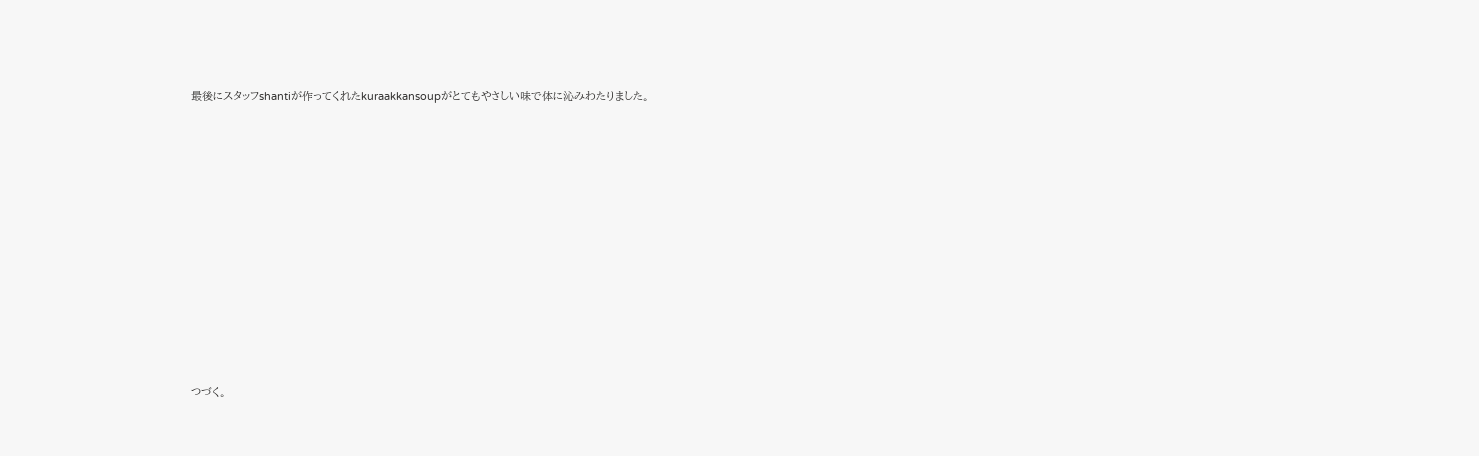最後にスタッフshantiが作ってくれたkuraakkansoupがとてもやさしい味で体に沁みわたりました。












つづく。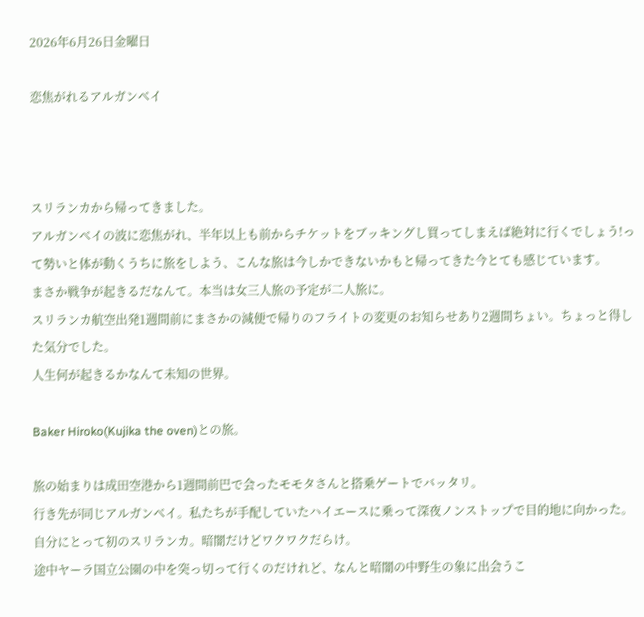2026年6月26日金曜日

恋焦がれるアルガンベイ



スリランカから帰ってきました。
アルガンベイの波に恋焦がれ、半年以上も前からチケットをブッキングし買ってしまえば絶対に行くでしょう!って勢いと体が動くうちに旅をしよう、こんな旅は今しかできないかもと帰ってきた今とても感じています。
まさか戦争が起きるだなんて。本当は女三人旅の予定が二人旅に。
スリランカ航空出発1週間前にまさかの減便で帰りのフライトの変更のお知らせあり2週間ちょい。ちょっと得した気分でした。
人生何が起きるかなんて未知の世界。

Baker Hiroko(Kujika the oven)との旅。

旅の始まりは成田空港から1週間前巴で会ったモモタさんと搭乗ゲートでバッタリ。
行き先が同じアルガンベイ。私たちが手配していたハイエースに乗って深夜ノンストップで目的地に向かった。
自分にとって初のスリランカ。暗闇だけどワクワクだらけ。
途中ヤーラ国立公園の中を突っ切って行くのだけれど、なんと暗闇の中野生の象に出会うこ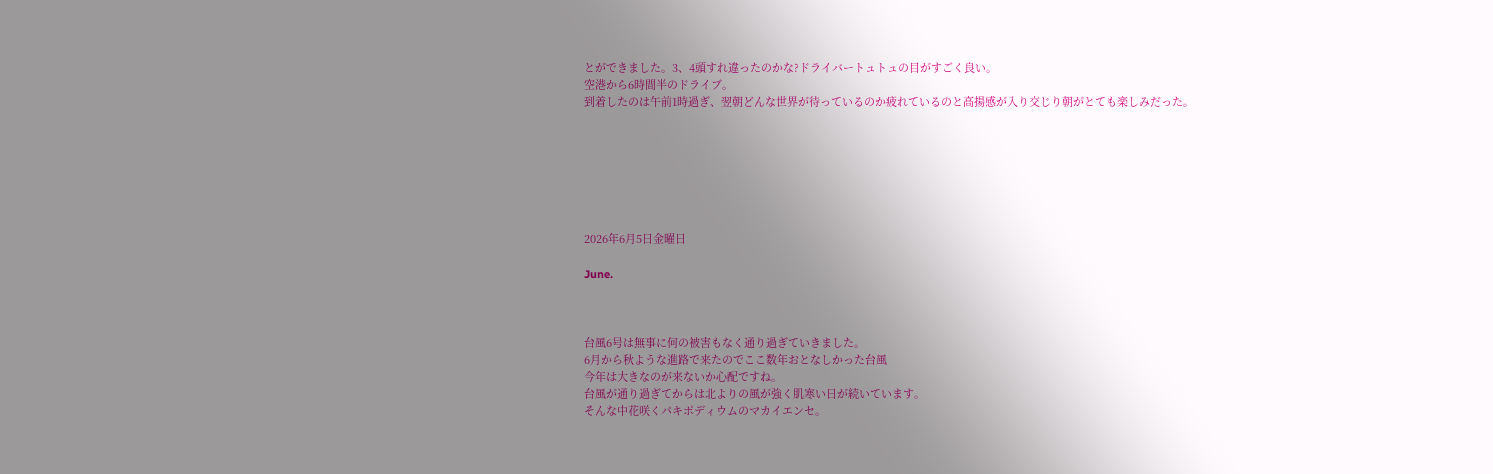とができました。3、4頭すれ違ったのかな?ドライバートュトュの目がすごく良い。
空港から6時間半のドライブ。
到着したのは午前1時過ぎ、翌朝どんな世界が待っているのか疲れているのと高揚感が入り交じり朝がとても楽しみだった。







2026年6月5日金曜日

June.



台風6号は無事に何の被害もなく通り過ぎていきました。
6月から秋ような進路で来たのでここ数年おとなしかった台風
今年は大きなのが来ないか心配ですね。
台風が通り過ぎてからは北よりの風が強く肌寒い日が続いています。
そんな中花咲くパキポディウムのマカイエンセ。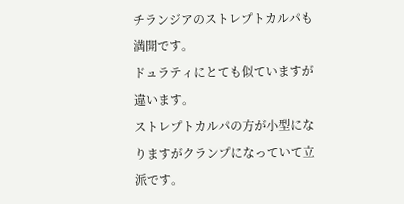チランジアのストレプトカルパも満開です。
ドュラティにとても似ていますが違います。
ストレプトカルパの方が小型になりますがクランプになっていて立派です。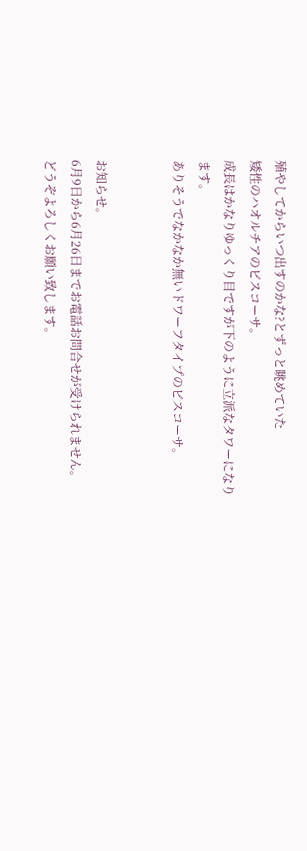殖やしてからいつ出すのかな?とずっと眺めていた
矮性のハオルチアのビスコーサ。
成長はかなりゆっくり目ですが下のように立派なタワーになります。
ありそうでなかなか無いドワーフタイプのビスコーサ。


お知らせ。
6月9日から6月26日までお電話お問合せが受けられません。
どうぞよろしくお願い致します。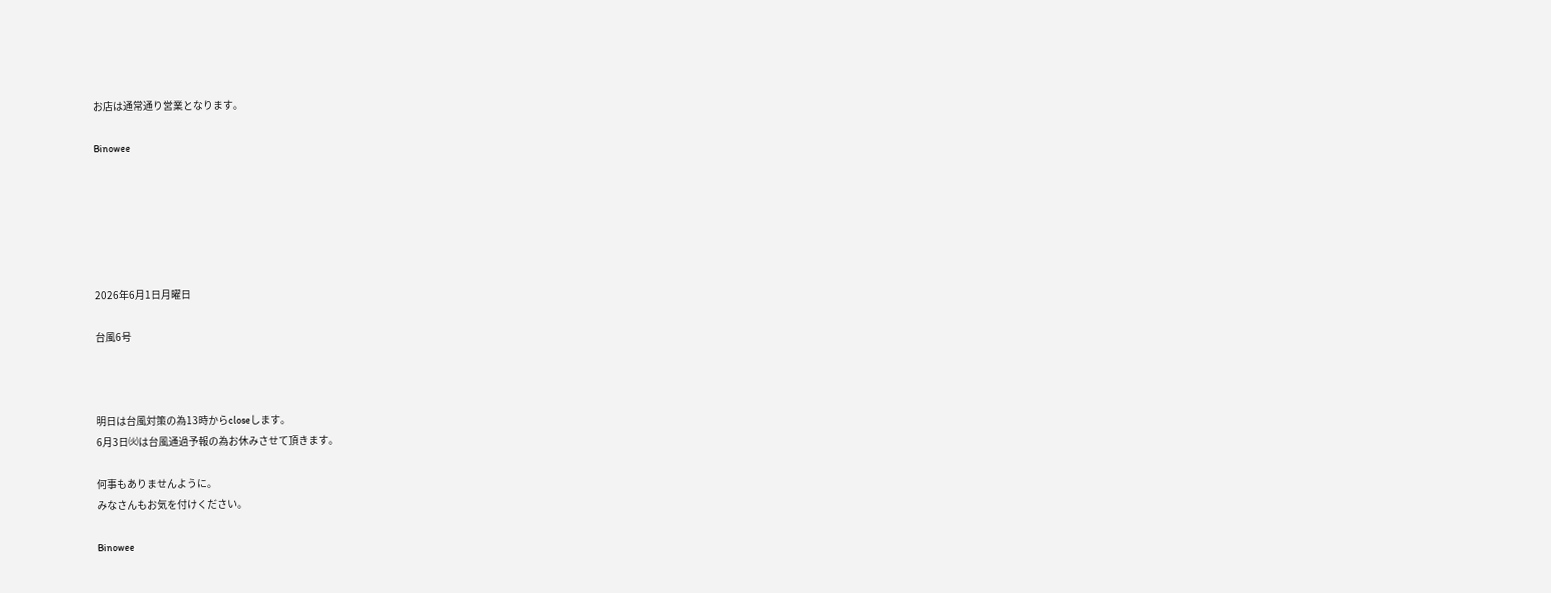お店は通常通り営業となります。

Binowee






2026年6月1日月曜日

台風6号



明日は台風対策の為13時からcloseします。
6月3日㈫は台風通過予報の為お休みさせて頂きます。

何事もありませんように。
みなさんもお気を付けください。

Binowee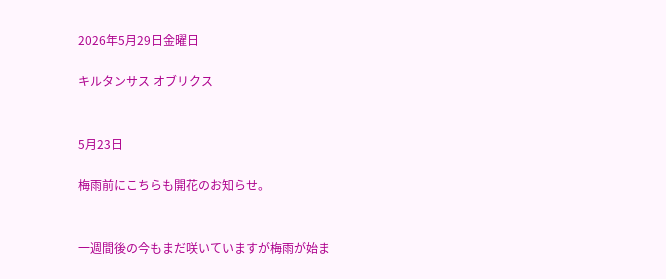2026年5月29日金曜日

キルタンサス オブリクス


5月23日

梅雨前にこちらも開花のお知らせ。


一週間後の今もまだ咲いていますが梅雨が始ま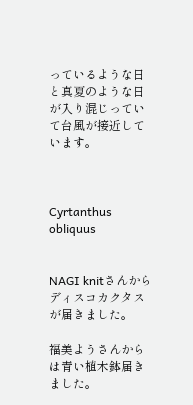っているような日と真夏のような日が入り混じっていて台風が接近しています。



Cyrtanthus obliquus


NAGI knitさんからディスコカクタスが届きました。

福美ようさんからは青い植木鉢届きました。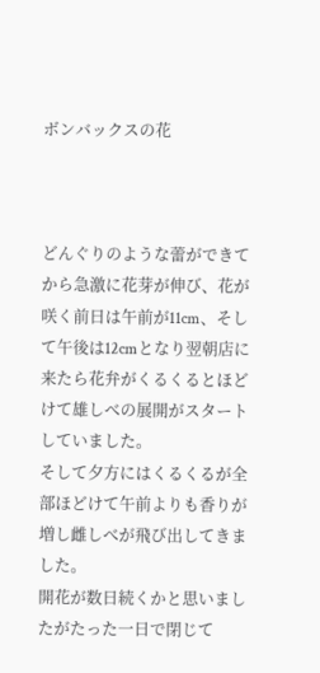ボンバックスの花



どんぐりのような蕾ができてから急激に花芽が伸び、花が咲く前日は午前が11cm、そして午後は12cmとなり翌朝店に来たら花弁がくるくるとほどけて雄しべの展開がスタートしていました。
そして夕方にはくるくるが全部ほどけて午前よりも香りが増し雌しべが飛び出してきました。
開花が数日続くかと思いましたがたった一日で閉じて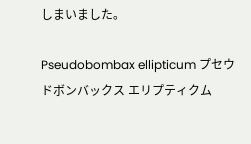しまいました。

Pseudobombax ellipticum プセウドボンバックス エリプティクム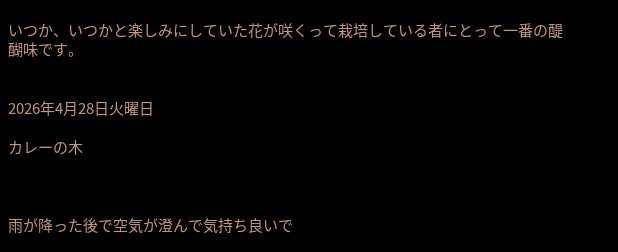いつか、いつかと楽しみにしていた花が咲くって栽培している者にとって一番の醍醐味です。


2026年4月28日火曜日

カレーの木



雨が降った後で空気が澄んで気持ち良いで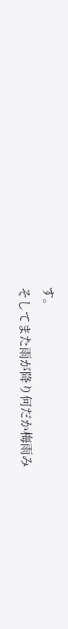す。
そしてまた雨が降り何だか梅雨み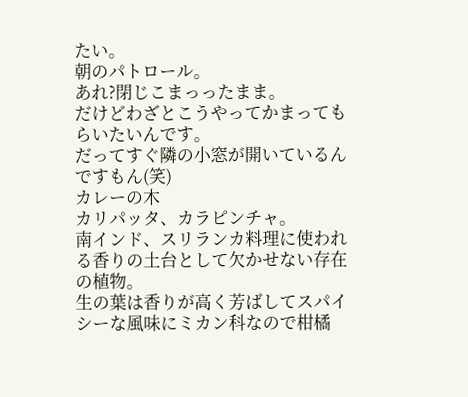たい。
朝のパトロール。
あれ?閉じこまっったまま。
だけどわざとこうやってかまってもらいたいんです。
だってすぐ隣の小窓が開いているんですもん(笑)
カレーの木
カリパッタ、カラピンチャ。
南インド、スリランカ料理に使われる香りの土台として欠かせない存在の植物。
生の葉は香りが高く芳ばしてスパイシーな風味にミカン科なので柑橘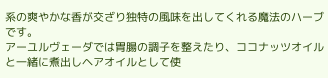系の爽やかな香が交ざり独特の風味を出してくれる魔法のハーブです。
アーユルヴェーダでは胃腸の調子を整えたり、ココナッツオイルと一緒に煮出しヘアオイルとして使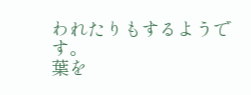われたりもするようです。
葉を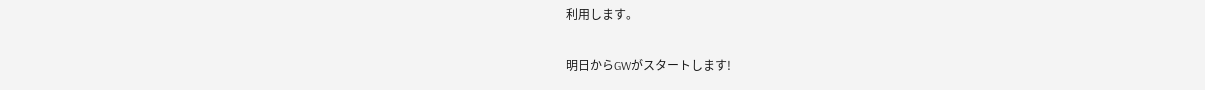利用します。


明日からGWがスタートします!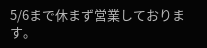5/6まで休まず営業しております。